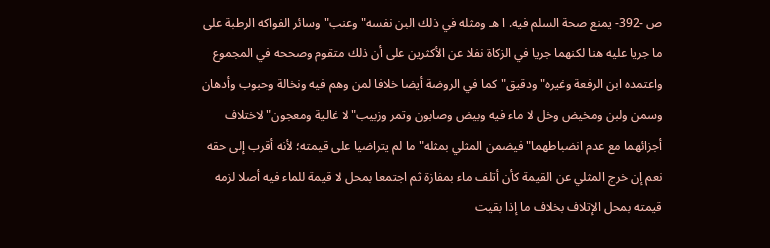ص -392- يمنع صحة السلم فيه. ا هـ ومثله في ذلك البن نفسه"وعنب"وسائر الفواكه الرطبة على ما جريا عليه هنا لكنهما جريا في الزكاة نفلا عن الأكثرين على أن ذلك متقوم وصححه في المجموع واعتمده ابن الرفعة وغيره"ودقيق"كما في الروضة أيضا خلافا لمن وهم فيه ونخالة وحبوب وأدهان وسمن ولبن ومخيض وخل لا ماء فيه وبيض وصابون وتمر وزبيب"لا غالية ومعجون"لاختلاف أجزائهما مع عدم انضباطهما"فيضمن المثلي بمثله"ما لم يتراضيا على قيمته؛ لأنه أقرب إلى حقه نعم إن خرج المثلي عن القيمة كأن أتلف ماء بمفازة ثم اجتمعا بمحل لا قيمة للماء فيه أصلا لزمه قيمته بمحل الإتلاف بخلاف ما إذا بقيت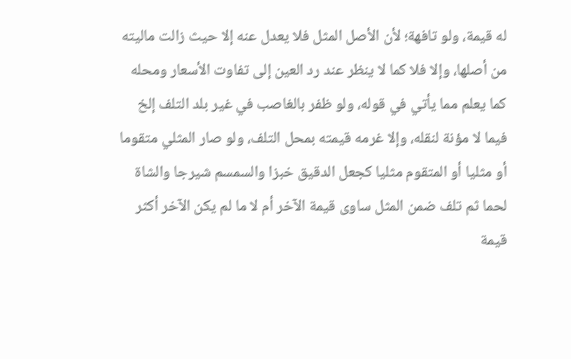له قيمة، ولو تافهة؛ لأن الأصل المثل فلا يعدل عنه إلا حيث زالت ماليته من أصلها، وإلا فلا كما لا ينظر عند رد العين إلى تفاوت الأسعار ومحله كما يعلم مما يأتي في قوله، ولو ظفر بالغاصب في غير بلد التلف إلخ فيما لا مؤنة لنقله، وإلا غرمه قيمته بمحل التلف، ولو صار المثلي متقوما أو مثليا أو المتقوم مثليا كجعل الدقيق خبزا والسمسم شيرجا والشاة لحما ثم تلف ضمن المثل ساوى قيمة الآخر أم لا ما لم يكن الآخر أكثر قيمة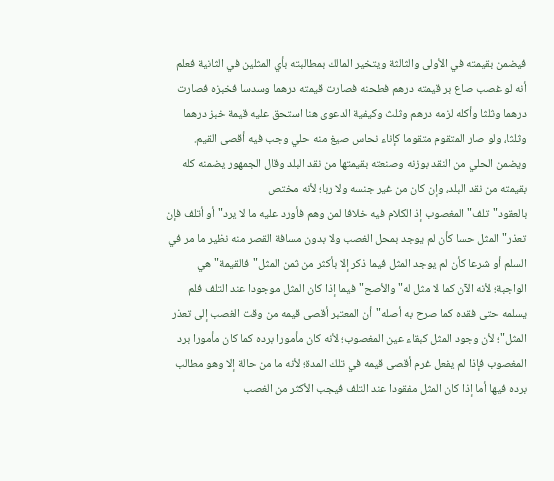فيضمن بقيمته في الأولى والثالثة ويتخير المالك بمطالبته بأي المثلين في الثانية فعلم أنه لو غصب صاع بر قيمته درهم فطحنه فصارت قيمته درهما وسدسا فخبزه فصارت درهما وثلثا وأكله لزمه درهم وثلث وكيفية الدعوى هنا استحق عليه قيمة خبز درهما وثلثا، ولو صار المتقوم متقوما كإناء نحاس صيغ منه حلي وجب فيه أقصى القيم. ويضمن الحلي من النقد بوزنه وصنعته بقيمتها من نقد البلد وقال الجمهور يضمنه كله بقيمته من نقد البلد، وإن كان من غير جنسه ولا ربا؛ لأنه مختص بالعقود"تلف"المغصوب إذ الكلام فيه خلافا لمن وهم فأورد عليه ما لا يرد"أو أتلف فإن تعذر"المثل حسا كأن لم يوجد بمحل الغصب ولا بدون مسافة القصر منه نظير ما مر في السلم أو شرعا كأن لم يوجد المثل فيما ذكر إلا بأكثر من ثمن المثل"فالقيمة"هي الواجبة؛ لأنه الآن كما لا مثل له"والأصح"فيما إذا كان المثل موجودا عند التلف فلم يسلمه حتى فقده كما صرح به أصله"أن المعتبر أقصى قيمه من وقت الغصب إلى تعذر المثل"؛ لأن وجود المثل كبقاء عين المغصوب؛ لأنه كان مأمورا برده كما كان مأمورا برد المغصوب فإذا لم يفعل غرم أقصى قيمه في تلك المدة؛ لأنه ما من حالة إلا وهو مطالب برده فيها أما إذا كان المثل مفقودا عند التلف فيجب الأكثر من الغصب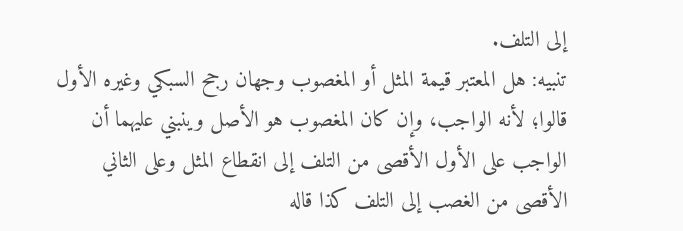إلى التلف.
تنبيه: هل المعتبر قيمة المثل أو المغصوب وجهان رجح السبكي وغيره الأول قالوا؛ لأنه الواجب، وإن كان المغصوب هو الأصل وينبني عليهما أن الواجب على الأول الأقصى من التلف إلى انقطاع المثل وعلى الثاني الأقصى من الغصب إلى التلف كذا قاله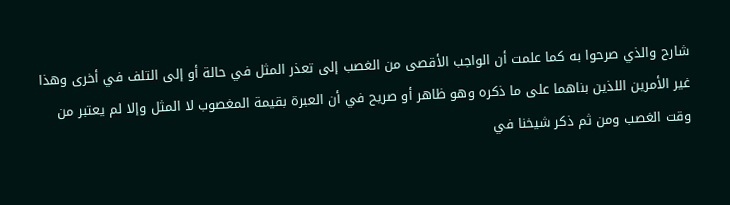شارح والذي صرحوا به كما علمت أن الواجب الأقصى من الغصب إلى تعذر المثل في حالة أو إلى التلف في أخرى وهذا غير الأمرين اللذين بناهما على ما ذكره وهو ظاهر أو صريح في أن العبرة بقيمة المغصوب لا المثل وإلا لم يعتبر من وقت الغصب ومن ثم ذكر شيخنا في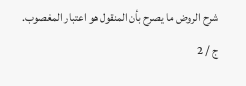شرح الروض ما يصرح بأن المنقول هو اعتبار المغصوب.
ج / 2